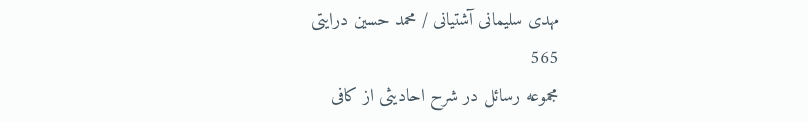مهدى سليمانى آشتيانى / محمد حسين درايتى
565
مجموعه رسائل در شرح احاديثى از كافى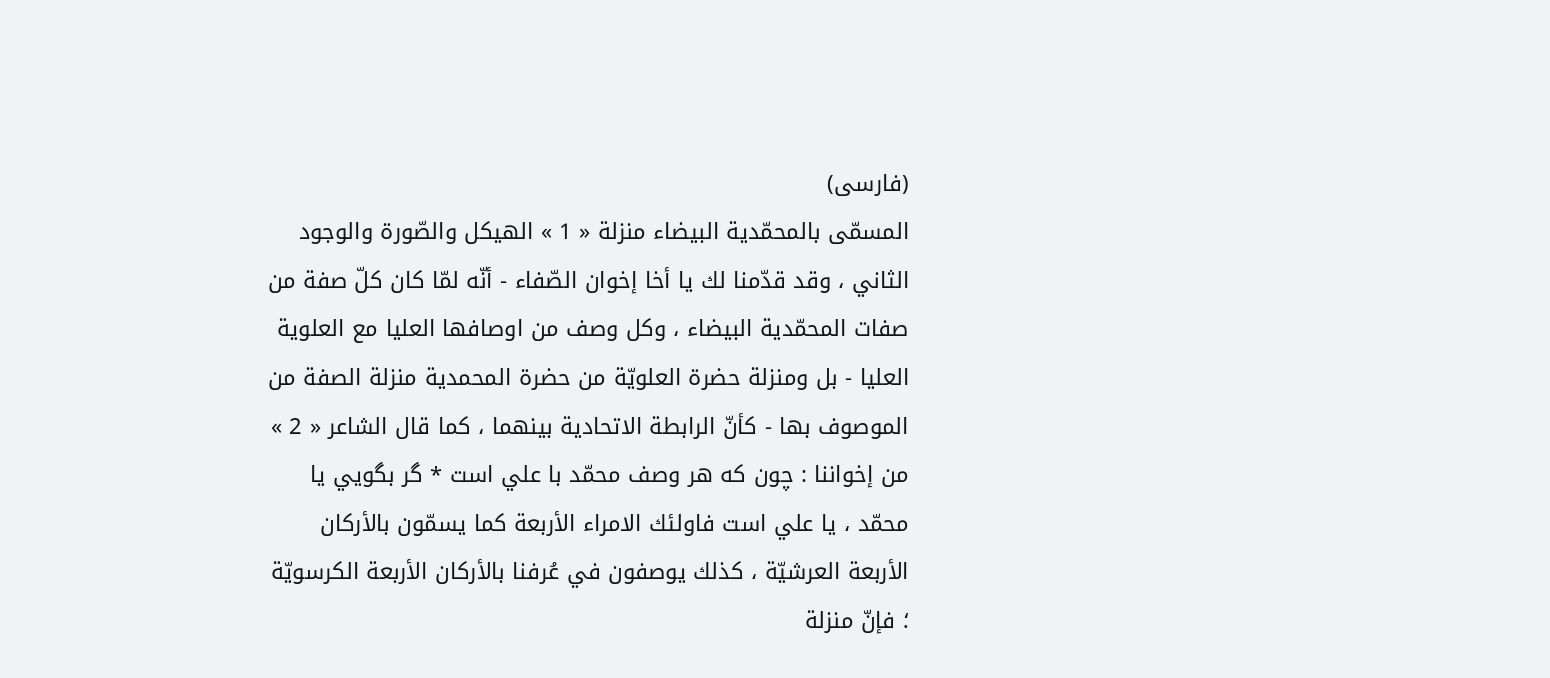(فارسى)
المسمّى بالمحمّدية البيضاء منزلة « 1 » الهيكل والصّورة والوجود الثاني ، وقد قدّمنا لك يا أخا إخوان الصّفاء - أنّه لمّا كان كلّ صفة من صفات المحمّدية البيضاء ، وكل وصف من اوصافها العليا مع العلوية العليا - بل ومنزلة حضرة العلويّة من حضرة المحمدية منزلة الصفة من الموصوف بها - كأنّ الرابطة الاتحادية بينهما ، كما قال الشاعر « 2 » من إخواننا : چون كه هر وصف محمّد با علي است * گر بگويي يا محمّد ، يا علي است فاولئك الامراء الأربعة كما يسمّون بالأركان الأربعة العرشيّة ، كذلك يوصفون في عُرفنا بالأركان الأربعة الكرسويّة ؛ فإنّ منزلة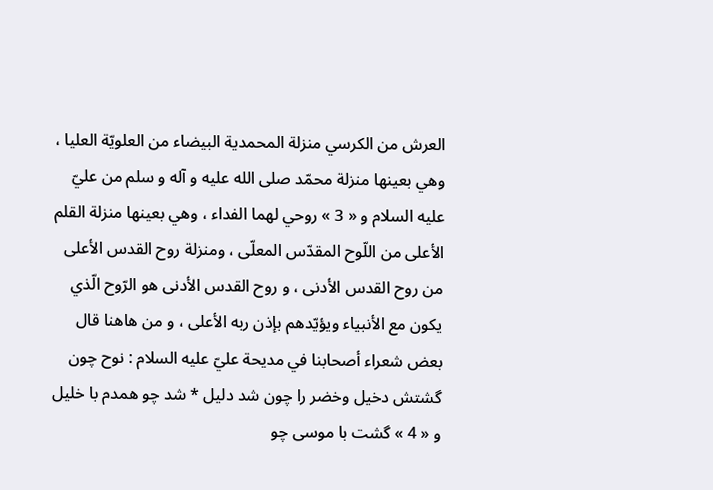العرش من الكرسي منزلة المحمدية البيضاء من العلويّة العليا ، وهي بعينها منزلة محمّد صلى الله عليه و آله و سلم من عليّ عليه السلام و « 3 » روحي لهما الفداء ، وهي بعينها منزلة القلم الأعلى من اللّوح المقدّس المعلّى ، ومنزلة روح القدس الأعلى من روح القدس الأدنى ، و روح القدس الأدنى هو الرّوح الّذي يكون مع الأنبياء ويؤيّدهم بإذن ربه الأعلى ، و من هاهنا قال بعض شعراء أصحابنا في مديحة عليّ عليه السلام : نوح چون گشتش دخيل وخضر را چون شد دليل * شد چو همدم با خليل و « 4 » گشت با موسى چو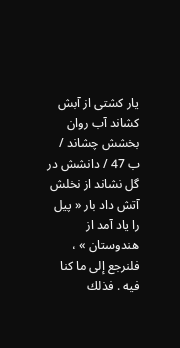يار كشتى از آبش كشاند آب روان بخشش چشاند / ب 47 / دانشش در گل نشاند از نخلش آتش داد بار « پيل را ياد آمد از هندوستان » ، فلنرجع إلى ما كنا فيه . فذلك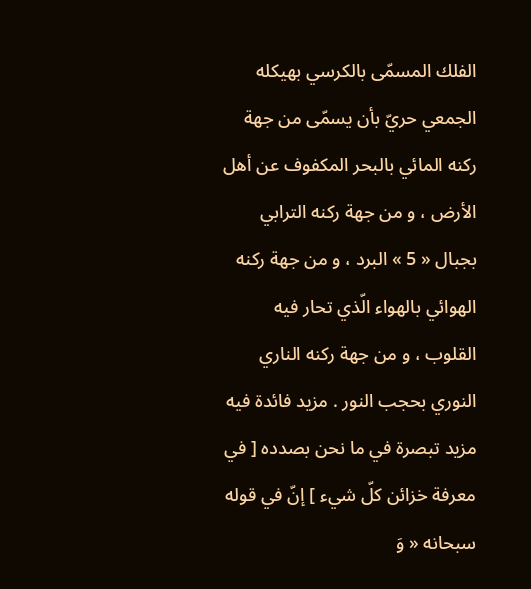الفلك المسمّى بالكرسي بهيكله الجمعي حريّ بأن يسمّى من جهة ركنه المائي بالبحر المكفوف عن أهل الأرض ، و من جهة ركنه الترابي بجبال « 5 » البرد ، و من جهة ركنه الهوائي بالهواء الّذي تحار فيه القلوب ، و من جهة ركنه الناري النوري بحجب النور . مزيد فائدة فيه مزيد تبصرة في ما نحن بصدده [ في معرفة خزائن كلّ شيء ] إنّ في قوله سبحانه « وَ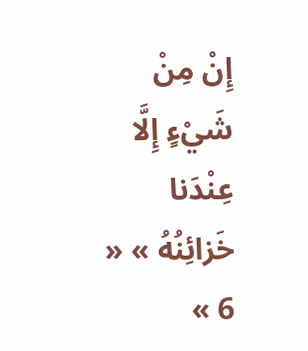إِنْ مِنْ شَيْءٍ إِلَّا عِنْدَنا خَزائِنُهُ » « 6 »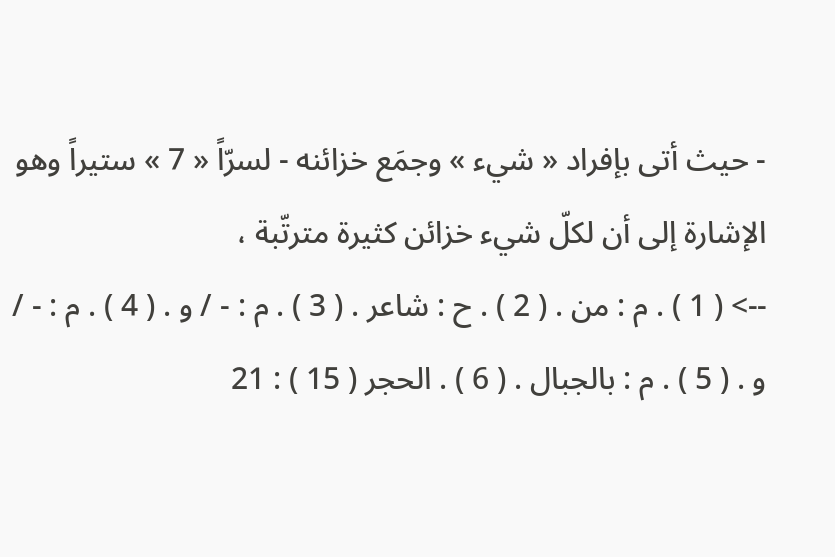- حيث أتى بإفراد « شيء » وجمَع خزائنه - لسرّاً « 7 » ستيراً وهو الإشارة إلى أن لكلّ شيء خزائن كثيرة مترتّبة ،
--> ( 1 ) . م : من . ( 2 ) . ح : شاعر . ( 3 ) . م : - / و . ( 4 ) . م : - / و . ( 5 ) . م : بالجبال . ( 6 ) . الحجر ( 15 ) : 21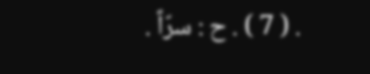. ( 7 ) . ح : سرّاً .